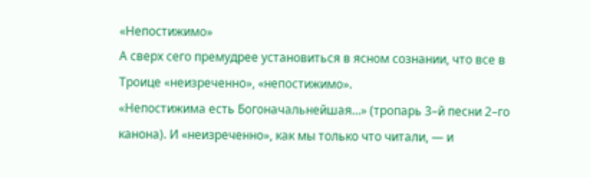«Непостижимо»
А сверх сего премудрее установиться в ясном сознании, что все в Троице «неизреченно», «непостижимо».
«Непостижима есть Богоначальнейшая…» (тропарь 3–й песни 2–го канона). И «неизреченно», как мы только что читали, — и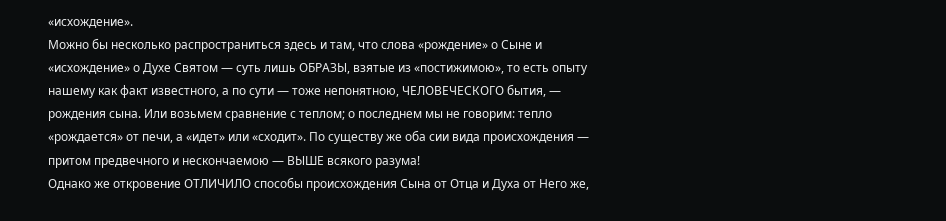«исхождение».
Можно бы несколько распространиться здесь и там, что слова «рождение» о Сыне и «исхождение» о Духе Святом — суть лишь ОБРАЗЫ, взятые из «постижимою», то есть опыту нашему как факт известного, а по сути — тоже непонятною, ЧЕЛОВЕЧЕСКОГО бытия, — рождения сына. Или возьмем сравнение с теплом; о последнем мы не говорим: тепло «рождается» от печи, а «идет» или «сходит». По существу же оба сии вида происхождения — притом предвечного и нескончаемою — ВЫШЕ всякого разума!
Однако же откровение ОТЛИЧИЛО способы происхождения Сына от Отца и Духа от Него же,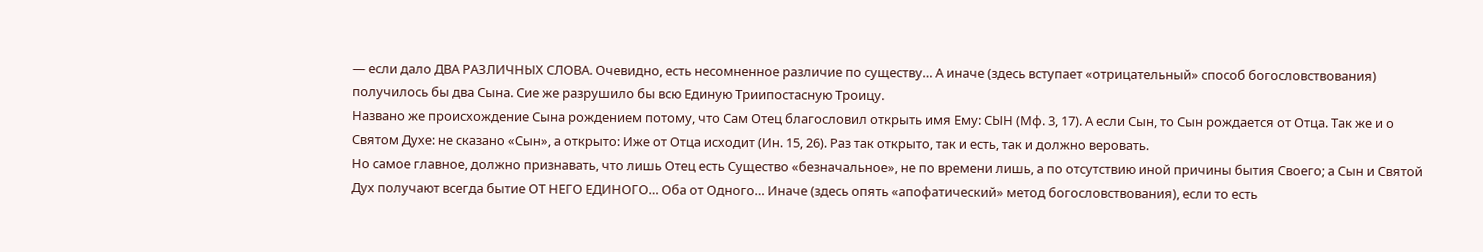— если дало ДВА РАЗЛИЧНЫХ СЛОВА. Очевидно, есть несомненное различие по существу… А иначе (здесь вступает «отрицательный» способ богословствования) получилось бы два Сына. Сие же разрушило бы всю Единую Триипостасную Троицу.
Названо же происхождение Сына рождением потому, что Сам Отец благословил открыть имя Ему: СЫН (Мф. 3, 17). А если Сын, то Сын рождается от Отца. Так же и о Святом Духе: не сказано «Сын», а открыто: Иже от Отца исходит (Ин. 15, 26). Раз так открыто, так и есть, так и должно веровать.
Но самое главное, должно признавать, что лишь Отец есть Существо «безначальное», не по времени лишь, а по отсутствию иной причины бытия Своего; а Сын и Святой Дух получают всегда бытие ОТ НЕГО ЕДИНОГО… Оба от Одного… Иначе (здесь опять «апофатический» метод богословствования), если то есть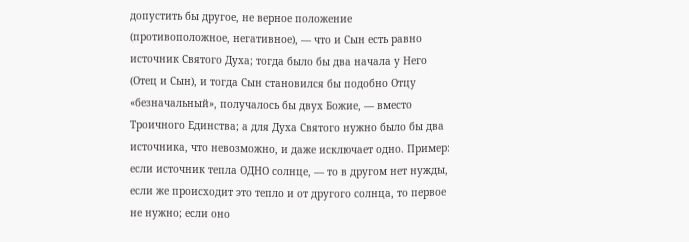допустить бы другое, не верное положение (противоположное, негативное), — что и Сын есть равно источник Святого Духа; тогда было бы два начала у Него (Отец и Сын), и тогда Сын становился бы подобно Отцу «безначальный», получалось бы двух Божие, — вместо Троичного Единства; а для Духа Святого нужно было бы два источника, что невозможно, и даже исключает одно. Пример: если источник тепла ОДНО солнце, — то в другом нет нужды, если же происходит это тепло и от другого солнца, то первое не нужно; если оно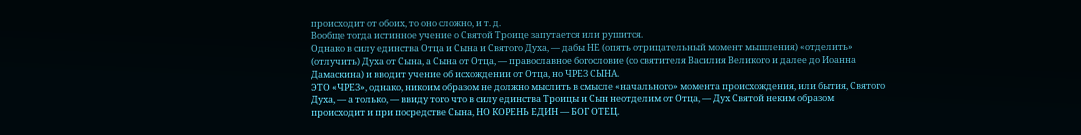происходит от обоих, то оно сложно, и т. д.
Вообще тогда истинное учение о Святой Троице запутается или рушится.
Однако в силу единства Отца и Сына и Святого Духа, — дабы НЕ (опять отрицательный момент мышления) «отделить» (отлучить) Духа от Сына, а Сына от Отца, — православное богословие (со святителя Василия Великого и далее до Иоанна Дамаскина) и вводит учение об исхождении от Отца, но ЧРЕЗ СЫНА.
ЭТО «ЧРЕЗ», однако, никоим образом не должно мыслить в смысле «начального» момента происхождения, или бытия, Святого Духа, — а только, — ввиду того что в силу единства Троицы и Сын неотделим от Отца, — Дух Святой неким образом происходит и при посредстве Сына, НО КОРЕНЬ ЕДИН — БОГ ОТЕЦ.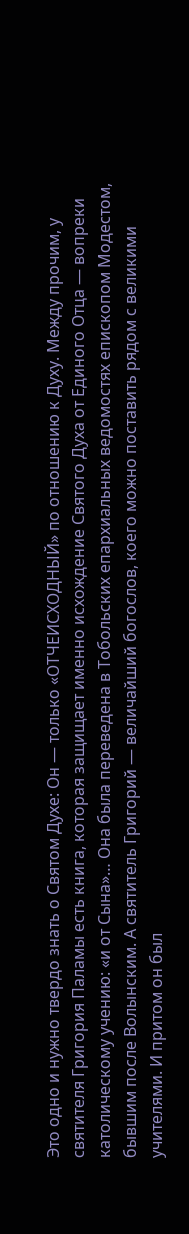Это одно и нужно твердо знать о Святом Духе: Он — только «ОТЧЕИСХОДНЫЙ» по отношению к Духу. Между прочим, у святителя Григория Паламы есть книга, которая защищает именно исхождение Святого Духа от Единого Отца — вопреки католическому учению: «и от Сына»… Она была переведена в Тобольских епархиальных ведомостях епископом Модестом, бывшим после Волынским. А святитель Григорий — величайший богослов, коего можно поставить рядом с великими учителями. И притом он был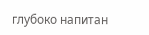глубоко напитан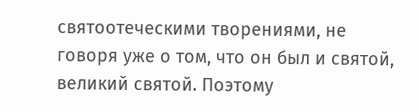святоотеческими творениями, не говоря уже о том, что он был и святой, великий святой. Поэтому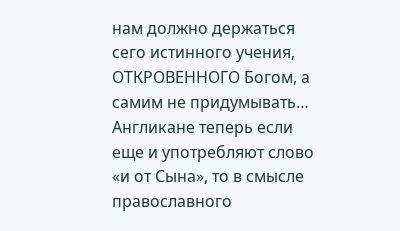нам должно держаться сего истинного учения, ОТКРОВЕННОГО Богом, а самим не придумывать…
Англикане теперь если еще и употребляют слово «и от Сына», то в смысле православного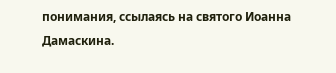понимания, ссылаясь на святого Иоанна Дамаскина.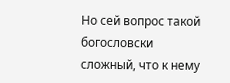Но сей вопрос такой богословски сложный, что к нему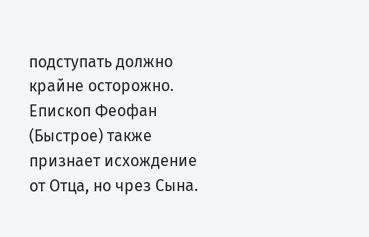подступать должно крайне осторожно.
Епископ Феофан (Быстрое) также признает исхождение от Отца, но чрез Сына.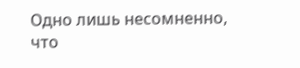Одно лишь несомненно, что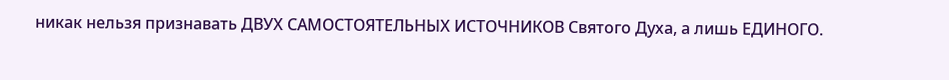никак нельзя признавать ДВУХ САМОСТОЯТЕЛЬНЫХ ИСТОЧНИКОВ Святого Духа, а лишь ЕДИНОГО.